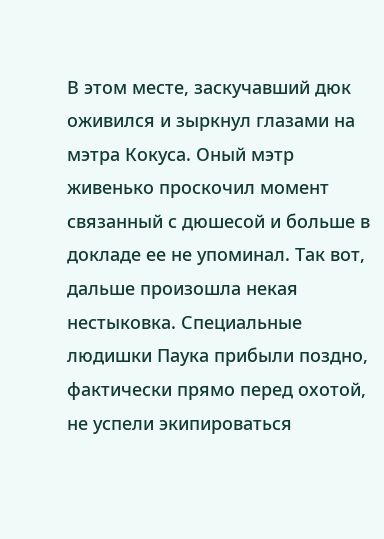В этом месте, заскучавший дюк оживился и зыркнул глазами на мэтра Кокуса. Оный мэтр живенько проскочил момент связанный с дюшесой и больше в докладе ее не упоминал. Так вот, дальше произошла некая нестыковка. Специальные людишки Паука прибыли поздно, фактически прямо перед охотой, не успели экипироваться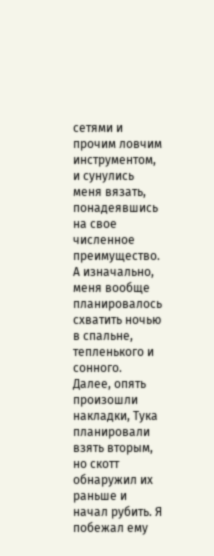сетями и прочим ловчим инструментом, и сунулись меня вязать, понадеявшись на свое численное преимущество. А изначально, меня вообще планировалось схватить ночью в спальне, тепленького и сонного. Далее, опять произошли накладки, Тука планировали взять вторым, но скотт обнаружил их раньше и начал рубить. Я побежал ему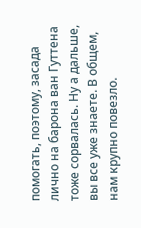помогать, поэтому, засада лично на барона ван Гуттена тоже сорвалась. Ну а дальше, вы все уже знаете. В общем, нам крупно повезло.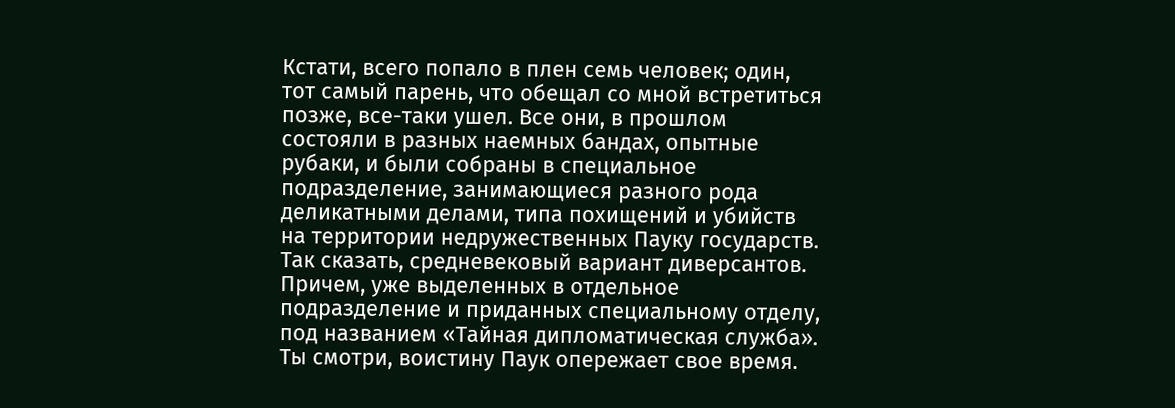Кстати, всего попало в плен семь человек; один, тот самый парень, что обещал со мной встретиться позже, все-таки ушел. Все они, в прошлом состояли в разных наемных бандах, опытные рубаки, и были собраны в специальное подразделение, занимающиеся разного рода деликатными делами, типа похищений и убийств на территории недружественных Пауку государств. Так сказать, средневековый вариант диверсантов. Причем, уже выделенных в отдельное подразделение и приданных специальному отделу, под названием «Тайная дипломатическая служба». Ты смотри, воистину Паук опережает свое время.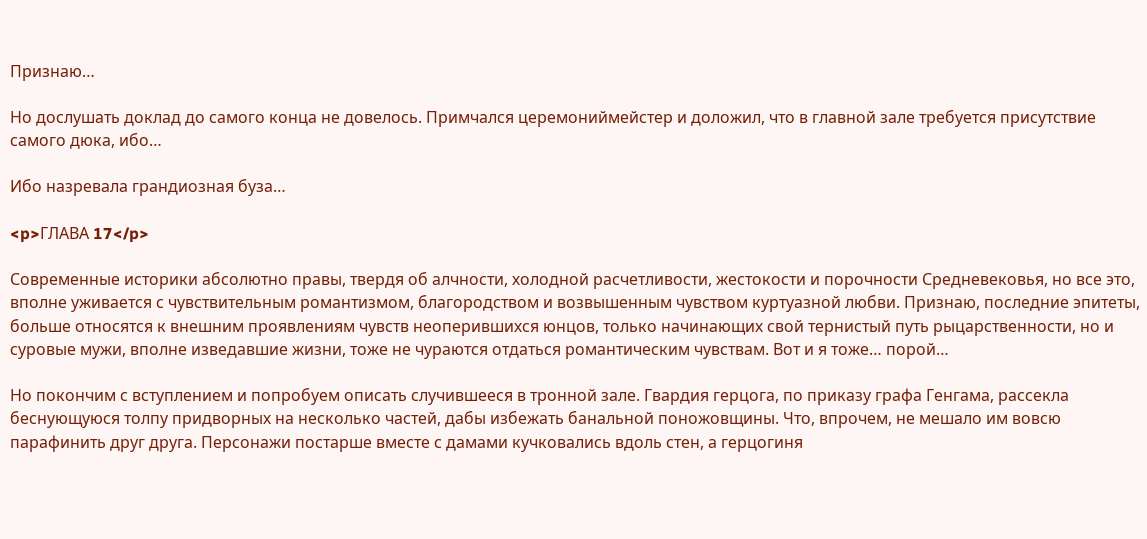Признаю…

Но дослушать доклад до самого конца не довелось. Примчался церемониймейстер и доложил, что в главной зале требуется присутствие самого дюка, ибо…

Ибо назревала грандиозная буза…

<p>ГЛАВА 17</p>

Современные историки абсолютно правы, твердя об алчности, холодной расчетливости, жестокости и порочности Средневековья, но все это, вполне уживается с чувствительным романтизмом, благородством и возвышенным чувством куртуазной любви. Признаю, последние эпитеты, больше относятся к внешним проявлениям чувств неоперившихся юнцов, только начинающих свой тернистый путь рыцарственности, но и суровые мужи, вполне изведавшие жизни, тоже не чураются отдаться романтическим чувствам. Вот и я тоже… порой…

Но покончим с вступлением и попробуем описать случившееся в тронной зале. Гвардия герцога, по приказу графа Генгама, рассекла беснующуюся толпу придворных на несколько частей, дабы избежать банальной поножовщины. Что, впрочем, не мешало им вовсю парафинить друг друга. Персонажи постарше вместе с дамами кучковались вдоль стен, а герцогиня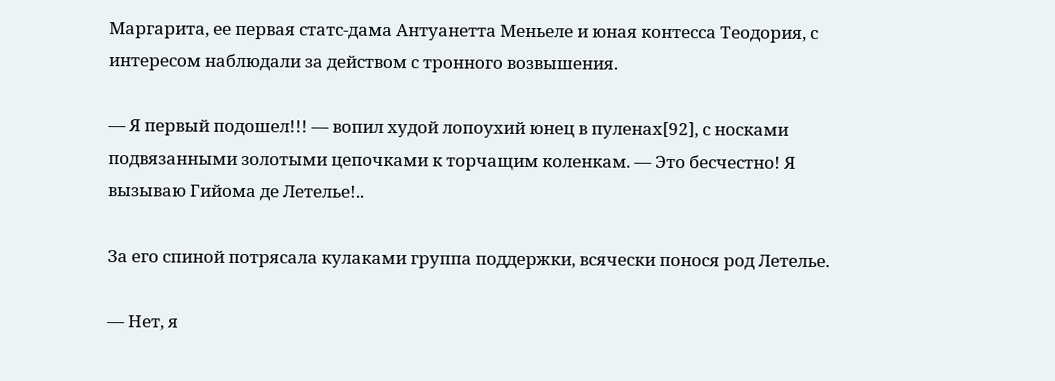Маргарита, ее первая статс-дама Антуанетта Меньеле и юная контесса Теодория, с интересом наблюдали за действом с тронного возвышения.

— Я первый подошел!!! — вопил худой лопоухий юнец в пуленах[92], с носками подвязанными золотыми цепочками к торчащим коленкам. — Это бесчестно! Я вызываю Гийома де Летелье!..

За его спиной потрясала кулаками группа поддержки, всячески понося род Летелье.

— Нет, я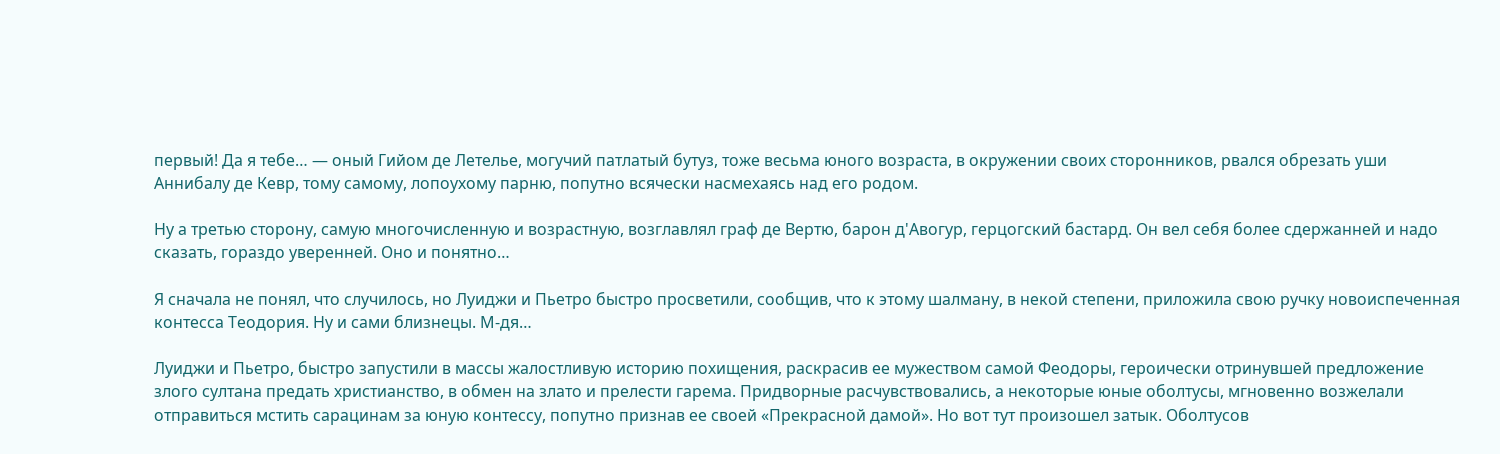первый! Да я тебе… — оный Гийом де Летелье, могучий патлатый бутуз, тоже весьма юного возраста, в окружении своих сторонников, рвался обрезать уши Аннибалу де Кевр, тому самому, лопоухому парню, попутно всячески насмехаясь над его родом.

Ну а третью сторону, самую многочисленную и возрастную, возглавлял граф де Вертю, барон д'Авогур, герцогский бастард. Он вел себя более сдержанней и надо сказать, гораздо уверенней. Оно и понятно…

Я сначала не понял, что случилось, но Луиджи и Пьетро быстро просветили, сообщив, что к этому шалману, в некой степени, приложила свою ручку новоиспеченная контесса Теодория. Ну и сами близнецы. М-дя…

Луиджи и Пьетро, быстро запустили в массы жалостливую историю похищения, раскрасив ее мужеством самой Феодоры, героически отринувшей предложение злого султана предать христианство, в обмен на злато и прелести гарема. Придворные расчувствовались, а некоторые юные оболтусы, мгновенно возжелали отправиться мстить сарацинам за юную контессу, попутно признав ее своей «Прекрасной дамой». Но вот тут произошел затык. Оболтусов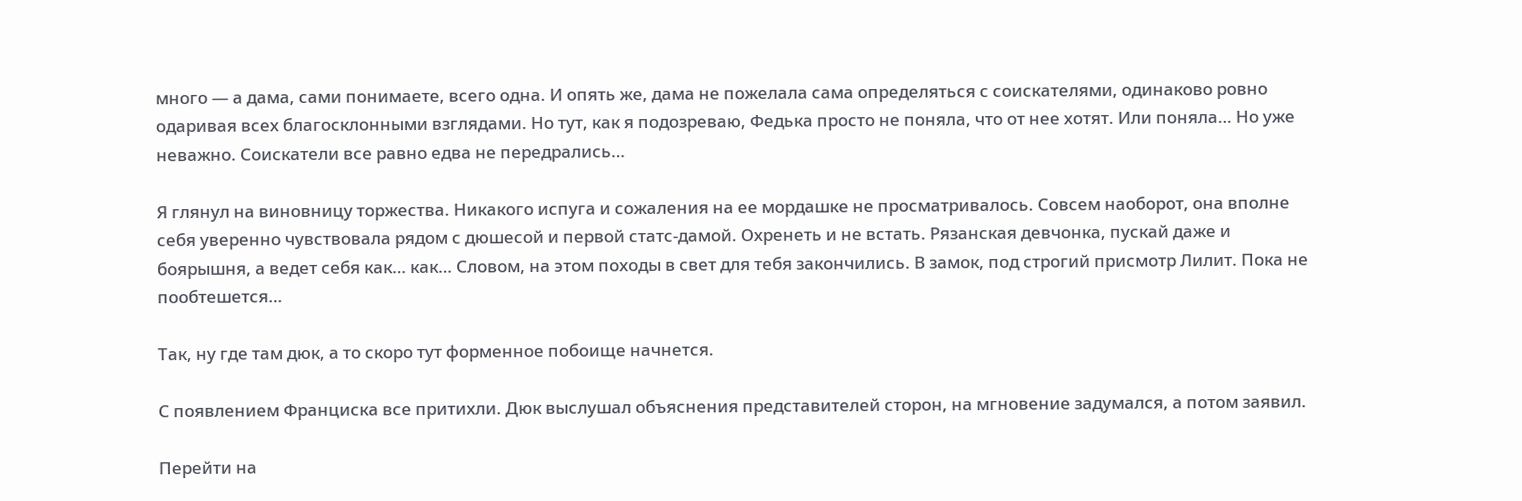много — а дама, сами понимаете, всего одна. И опять же, дама не пожелала сама определяться с соискателями, одинаково ровно одаривая всех благосклонными взглядами. Но тут, как я подозреваю, Федька просто не поняла, что от нее хотят. Или поняла… Но уже неважно. Соискатели все равно едва не передрались…

Я глянул на виновницу торжества. Никакого испуга и сожаления на ее мордашке не просматривалось. Совсем наоборот, она вполне себя уверенно чувствовала рядом с дюшесой и первой статс-дамой. Охренеть и не встать. Рязанская девчонка, пускай даже и боярышня, а ведет себя как… как… Словом, на этом походы в свет для тебя закончились. В замок, под строгий присмотр Лилит. Пока не пообтешется…

Так, ну где там дюк, а то скоро тут форменное побоище начнется.

С появлением Франциска все притихли. Дюк выслушал объяснения представителей сторон, на мгновение задумался, а потом заявил.

Перейти на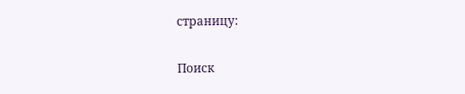страницу:

Поиск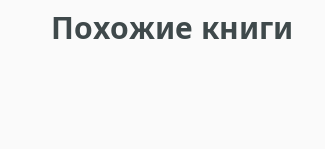Похожие книги